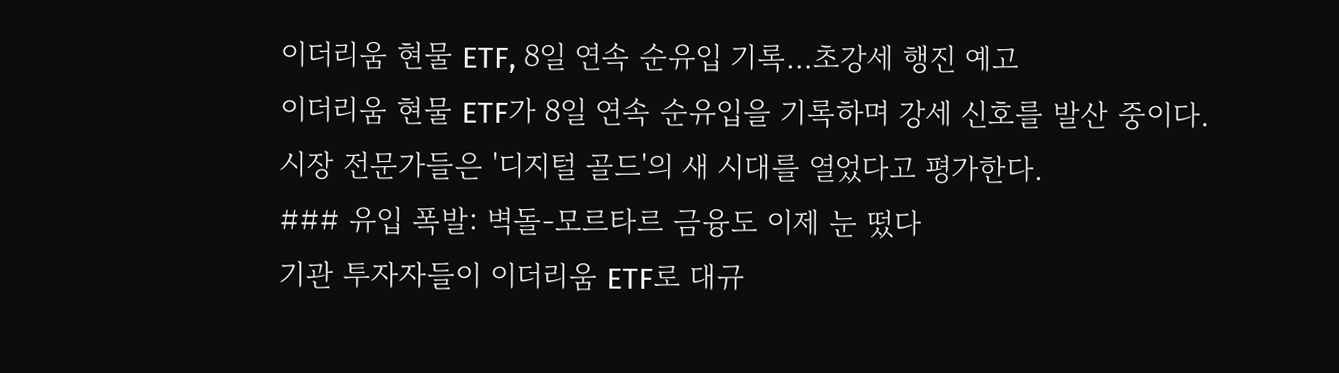이더리움 현물 ETF, 8일 연속 순유입 기록…초강세 행진 예고
이더리움 현물 ETF가 8일 연속 순유입을 기록하며 강세 신호를 발산 중이다. 시장 전문가들은 '디지털 골드'의 새 시대를 열었다고 평가한다.
### 유입 폭발: 벽돌-모르타르 금융도 이제 눈 떴다
기관 투자자들이 이더리움 ETF로 대규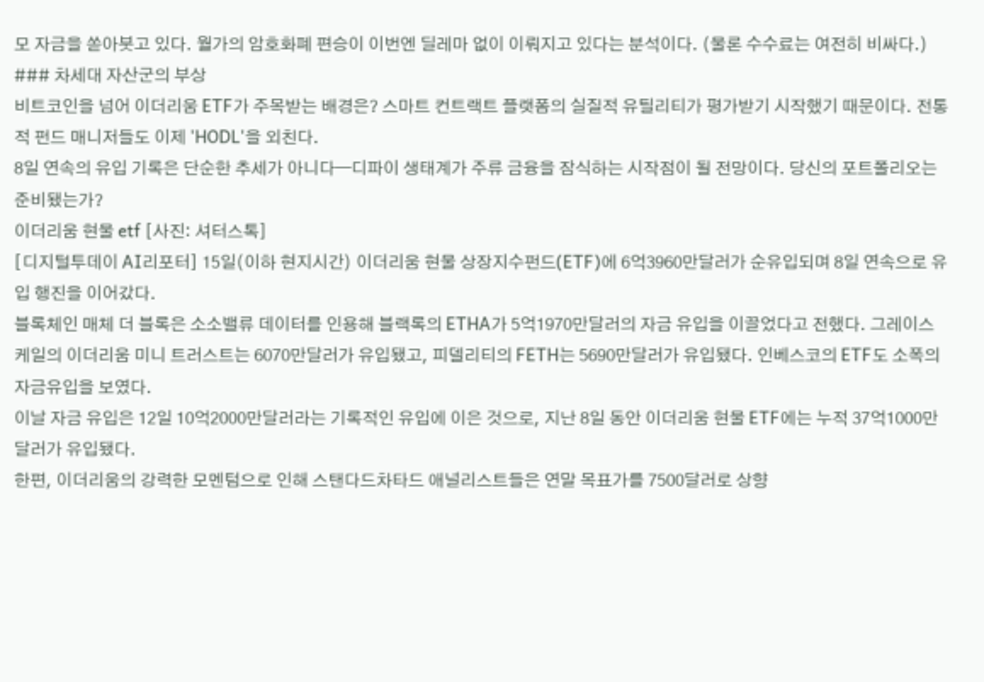모 자금을 쏟아붓고 있다. 월가의 암호화폐 편승이 이번엔 딜레마 없이 이뤄지고 있다는 분석이다. (물론 수수료는 여전히 비싸다.)
### 차세대 자산군의 부상
비트코인을 넘어 이더리움 ETF가 주목받는 배경은? 스마트 컨트랙트 플랫폼의 실질적 유틸리티가 평가받기 시작했기 때문이다. 전통적 펀드 매니저들도 이제 'HODL'을 외친다.
8일 연속의 유입 기록은 단순한 추세가 아니다—디파이 생태계가 주류 금융을 잠식하는 시작점이 될 전망이다. 당신의 포트폴리오는 준비됐는가?
이더리움 현물 etf [사진: 셔터스톡]
[디지털투데이 AI리포터] 15일(이하 현지시간) 이더리움 현물 상장지수펀드(ETF)에 6억3960만달러가 순유입되며 8일 연속으로 유입 행진을 이어갔다.
블록체인 매체 더 블록은 소소밸류 데이터를 인용해 블랙록의 ETHA가 5억1970만달러의 자금 유입을 이끌었다고 전했다. 그레이스케일의 이더리움 미니 트러스트는 6070만달러가 유입됐고, 피델리티의 FETH는 5690만달러가 유입됐다. 인베스코의 ETF도 소폭의 자금유입을 보였다.
이날 자금 유입은 12일 10억2000만달러라는 기록적인 유입에 이은 것으로, 지난 8일 동안 이더리움 현물 ETF에는 누적 37억1000만달러가 유입됐다.
한편, 이더리움의 강력한 모멘텀으로 인해 스탠다드차타드 애널리스트들은 연말 목표가를 7500달러로 상향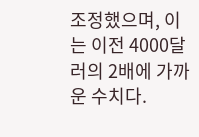조정했으며, 이는 이전 4000달러의 2배에 가까운 수치다.